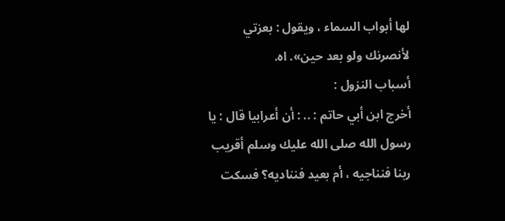لها أبواب السماء ، ويقول : بعزتي لأنصرنك ولو بعد حين». اه.
أسباب النزول :
أخرج ابن أبي حاتم : .. : أن أعرابيا قال : يا رسول الله صلى الله عليك وسلم أقريب ربنا فنناجيه ، أم بعيد فنناديه؟ فسكت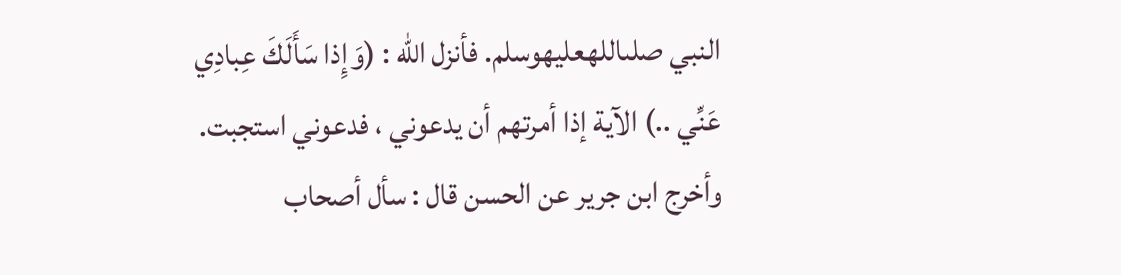النبي صلىاللهعليهوسلم. فأنزل الله : (وَإِذا سَأَلَكَ عِبادِي عَنِّي ..) الآية إذا أمرتهم أن يدعوني ، فدعوني استجبت. وأخرج ابن جرير عن الحسن قال : سأل أصحاب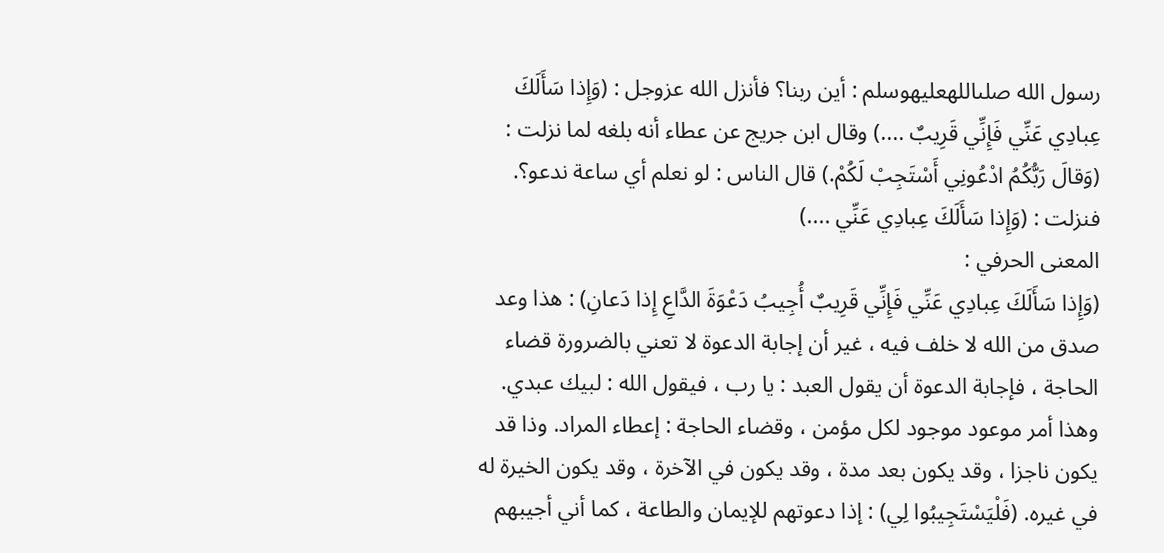رسول الله صلىاللهعليهوسلم : أين ربنا؟ فأنزل الله عزوجل : (وَإِذا سَأَلَكَ عِبادِي عَنِّي فَإِنِّي قَرِيبٌ ....) وقال ابن جريج عن عطاء أنه بلغه لما نزلت : (وَقالَ رَبُّكُمُ ادْعُونِي أَسْتَجِبْ لَكُمْ.) قال الناس : لو نعلم أي ساعة ندعو؟. فنزلت : (وَإِذا سَأَلَكَ عِبادِي عَنِّي ....)
المعنى الحرفي :
(وَإِذا سَأَلَكَ عِبادِي عَنِّي فَإِنِّي قَرِيبٌ أُجِيبُ دَعْوَةَ الدَّاعِ إِذا دَعانِ) : هذا وعد صدق من الله لا خلف فيه ، غير أن إجابة الدعوة لا تعني بالضرورة قضاء الحاجة ، فإجابة الدعوة أن يقول العبد : يا رب ، فيقول الله : لبيك عبدي. وهذا أمر موعود موجود لكل مؤمن ، وقضاء الحاجة : إعطاء المراد. وذا قد يكون ناجزا ، وقد يكون بعد مدة ، وقد يكون في الآخرة ، وقد يكون الخيرة له في غيره. (فَلْيَسْتَجِيبُوا لِي) : إذا دعوتهم للإيمان والطاعة ، كما أني أجيبهم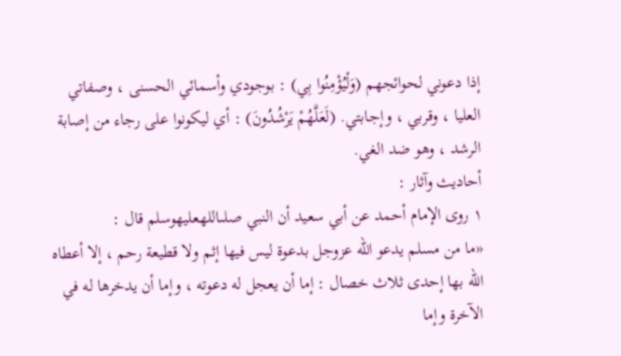إذا دعوني لحوائجهم (وَلْيُؤْمِنُوا بِي) : بوجودي وأسمائي الحسنى ، وصفاتي العليا ، وقربي ، وإجابتي. (لَعَلَّهُمْ يَرْشُدُونَ) : أي ليكونوا على رجاء من إصابة الرشد ، وهو ضد الغي.
أحاديث وآثار :
١ روى الإمام أحمد عن أبي سعيد أن النبي صلىاللهعليهوسلم قال :
«ما من مسلم يدعو الله عزوجل بدعوة ليس فيها إثم ولا قطيعة رحم ، إلا أعطاه الله بها إحدى ثلاث خصال : إما أن يعجل له دعوته ، وإما أن يدخرها له في الآخرة وإما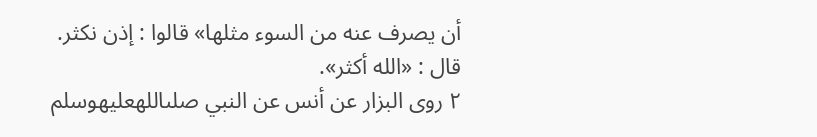أن يصرف عنه من السوء مثلها» قالوا : إذن نكثر. قال : «الله أكثر».
٢ روى البزار عن أنس عن النبي صلىاللهعليهوسلم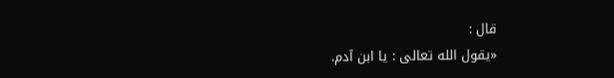قال :
«يقول الله تعالى : يا ابن آدم.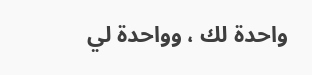واحدة لك ، وواحدة لي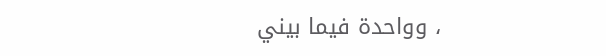، وواحدة فيما بيني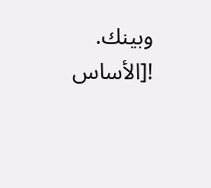وبينك.
![الأساس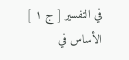في التفسير [ ج ١ ] الأساس في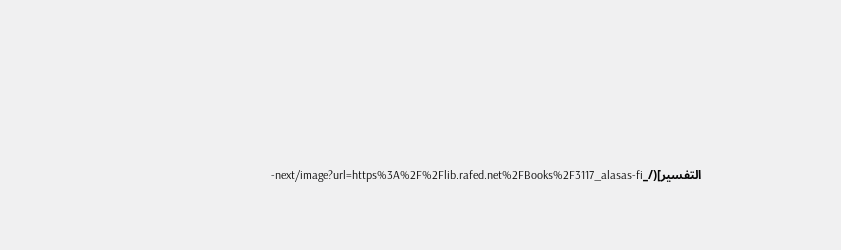التفسير](/_next/image?url=https%3A%2F%2Flib.rafed.net%2FBooks%2F3117_alasas-fi-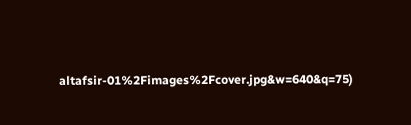altafsir-01%2Fimages%2Fcover.jpg&w=640&q=75)